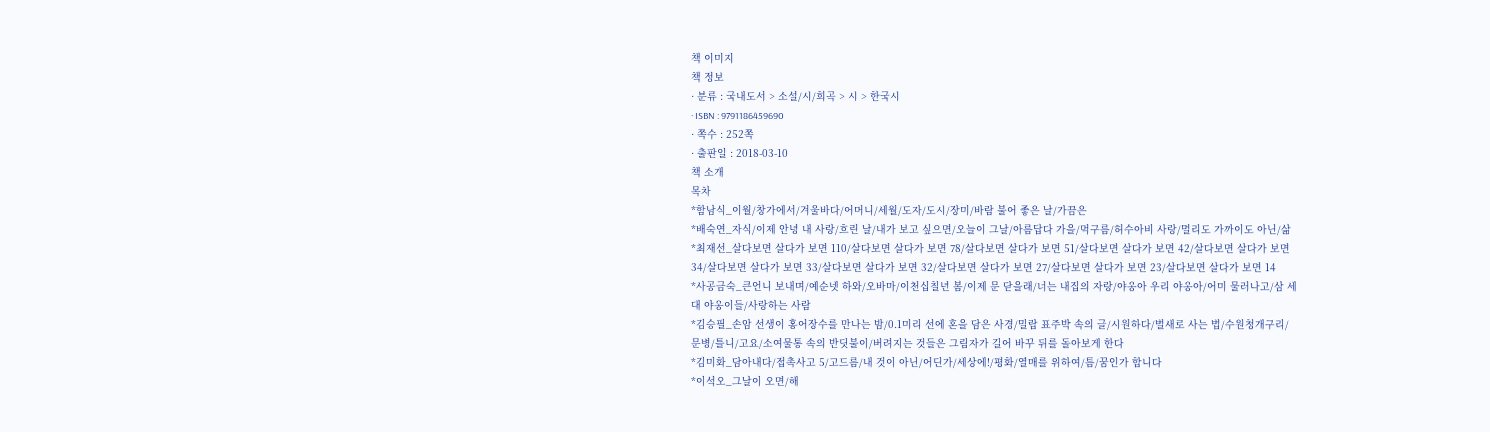책 이미지
책 정보
· 분류 : 국내도서 > 소설/시/희곡 > 시 > 한국시
· ISBN : 9791186459690
· 쪽수 : 252쪽
· 출판일 : 2018-03-10
책 소개
목차
*함남식_이월/창가에서/겨울바다/어머니/세월/도자/도시/장미/바람 불어 좋은 날/가끔은
*배숙연_자식/이제 안녕 내 사랑/흐린 날/내가 보고 싶으면/오늘이 그날/아름답다 가을/먹구름/허수아비 사랑/멀리도 가까이도 아닌/삶
*최재선_살다보면 살다가 보면 110/살다보면 살다가 보면 78/살다보면 살다가 보면 51/살다보면 살다가 보면 42/살다보면 살다가 보면 34/살다보면 살다가 보면 33/살다보면 살다가 보면 32/살다보면 살다가 보면 27/살다보면 살다가 보면 23/살다보면 살다가 보면 14
*사공금숙_큰언니 보내며/예순넷 하와/오바마/이천십칠년 봄/이제 문 닫을래/너는 내집의 자랑/야옹아 우리 야옹아/어미 물러나고/삼 세대 야옹이들/사랑하는 사람
*김승필_손암 선생이 홍어장수를 만나는 밤/0.1미리 선에 혼을 담은 사경/밀랍 표주박 속의 글/시원하다/벌새로 사는 법/수원청개구리/문병/틀니/고요/소여물통 속의 반딧불이/버려지는 것들은 그림자가 길어 바꾸 뒤를 돌아보게 한다
*김미화_담아내다/접촉사고 5/고드름/내 것이 아닌/어딘가/세상에!/평화/열매를 위하여/틈/꿈인가 합니다
*이석오_그날이 오면/해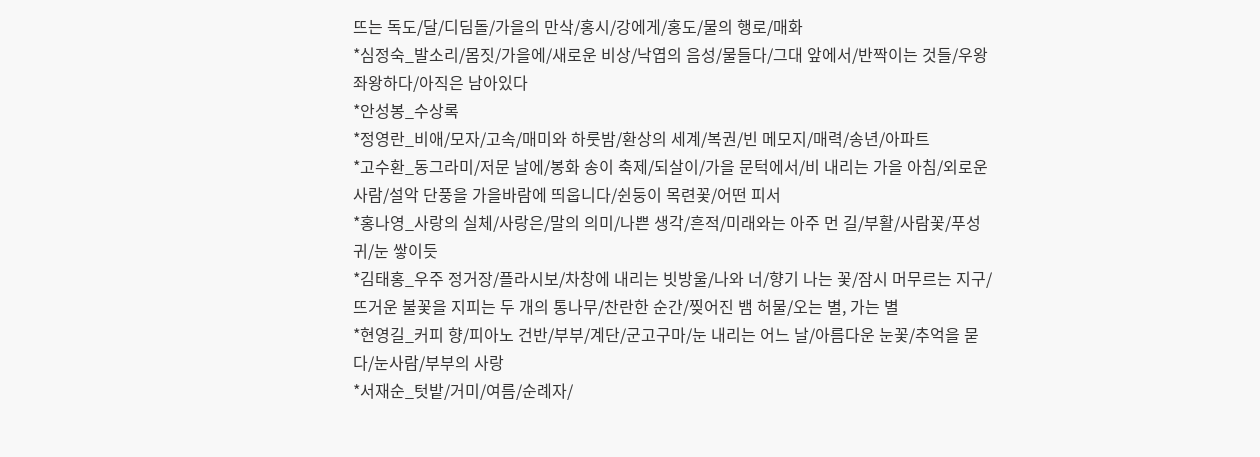뜨는 독도/달/디딤돌/가을의 만삭/홍시/강에게/홍도/물의 행로/매화
*심정숙_발소리/몸짓/가을에/새로운 비상/낙엽의 음성/물들다/그대 앞에서/반짝이는 것들/우왕좌왕하다/아직은 남아있다
*안성봉_수상록
*정영란_비애/모자/고속/매미와 하룻밤/환상의 세계/복권/빈 메모지/매력/송년/아파트
*고수환_동그라미/저문 날에/봉화 송이 축제/되살이/가을 문턱에서/비 내리는 가을 아침/외로운 사람/설악 단풍을 가을바람에 띄웁니다/쉰둥이 목련꽃/어떤 피서
*홍나영_사랑의 실체/사랑은/말의 의미/나쁜 생각/흔적/미래와는 아주 먼 길/부활/사람꽃/푸성귀/눈 쌓이듯
*김태홍_우주 정거장/플라시보/차창에 내리는 빗방울/나와 너/향기 나는 꽃/잠시 머무르는 지구/뜨거운 불꽃을 지피는 두 개의 통나무/찬란한 순간/찢어진 뱀 허물/오는 별, 가는 별
*현영길_커피 향/피아노 건반/부부/계단/군고구마/눈 내리는 어느 날/아름다운 눈꽃/추억을 묻다/눈사람/부부의 사랑
*서재순_텃밭/거미/여름/순례자/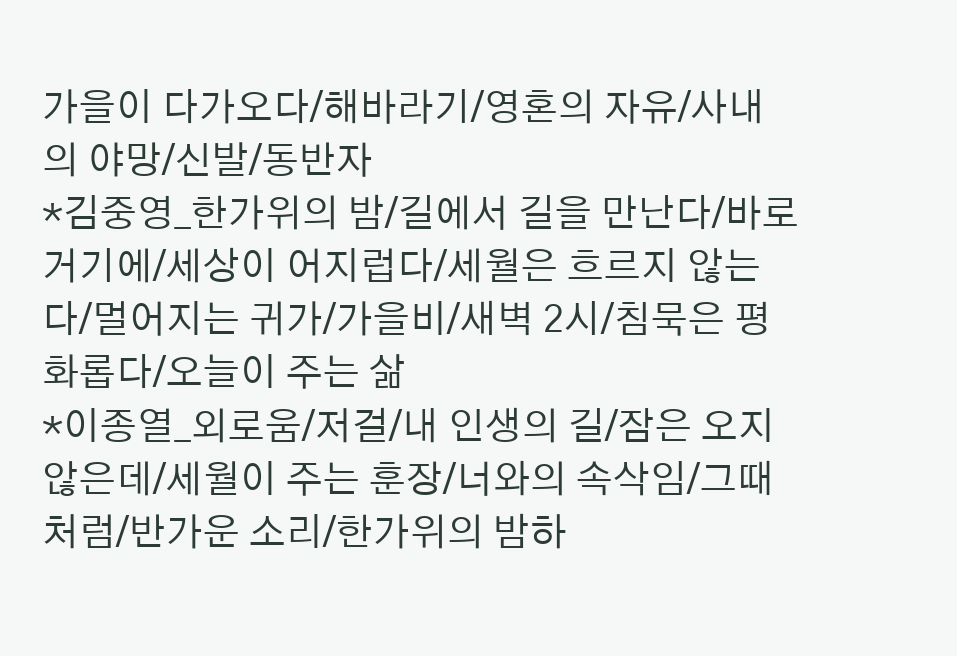가을이 다가오다/해바라기/영혼의 자유/사내의 야망/신발/동반자
*김중영_한가위의 밤/길에서 길을 만난다/바로 거기에/세상이 어지럽다/세월은 흐르지 않는다/멀어지는 귀가/가을비/새벽 2시/침묵은 평화롭다/오늘이 주는 삶
*이종열_외로움/저걸/내 인생의 길/잠은 오지 않은데/세월이 주는 훈장/너와의 속삭임/그때처럼/반가운 소리/한가위의 밤하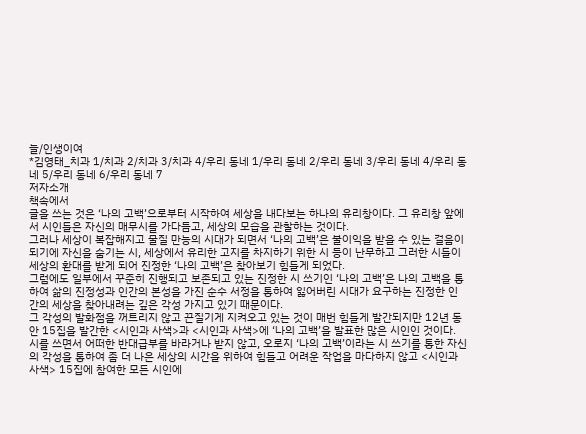늘/인생이여
*김영태_치과 1/치과 2/치과 3/치과 4/우리 동네 1/우리 동네 2/우리 동네 3/우리 동네 4/우리 동네 5/우리 동네 6/우리 동네 7
저자소개
책속에서
글을 쓰는 것은 ‘나의 고백’으로부터 시작하여 세상을 내다보는 하나의 유리창이다. 그 유리창 앞에서 시인들은 자신의 매무시를 가다듬고, 세상의 모습을 관찰하는 것이다.
그러나 세상이 복잡해지고 물질 만능의 시대가 되면서 ‘나의 고백’은 불이익을 받을 수 있는 걸음이 되기에 자신을 숨기는 시, 세상에서 유리한 고지를 차지하기 위한 시 등이 난무하고 그러한 시들이 세상의 환대를 받게 되어 진정한 ‘나의 고백’은 찾아보기 힘들게 되었다.
그럼에도 일부에서 꾸준히 진행되고 보존되고 있는 진정한 시 쓰기인 ‘나의 고백’은 나의 고백을 통하여 삶의 진정성과 인간의 본성을 가진 순수 서정을 통하여 잃어버린 시대가 요구하는 진정한 인간의 세상을 찾아내려는 깊은 각성 가지고 있기 때문이다.
그 각성의 발화점을 꺼트리지 않고 끈질기게 지켜오고 있는 것이 매번 힘들게 발간되지만 12년 동안 15집을 발간한 <시인과 사색>과 <시인과 사색>에 ‘나의 고백’을 발표한 많은 시인인 것이다.
시를 쓰면서 어떠한 반대급부를 바라거나 받지 않고, 오로지 ‘나의 고백’이라는 시 쓰기를 통한 자신의 각성을 통하여 좀 더 나은 세상의 시간을 위하여 힘들고 어려운 작업을 마다하지 않고 <시인과 사색> 15집에 참여한 모든 시인에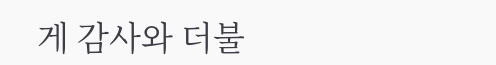게 감사와 더불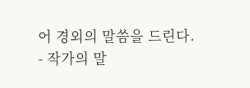어 경외의 말씀을 드린다.
- 작가의 말